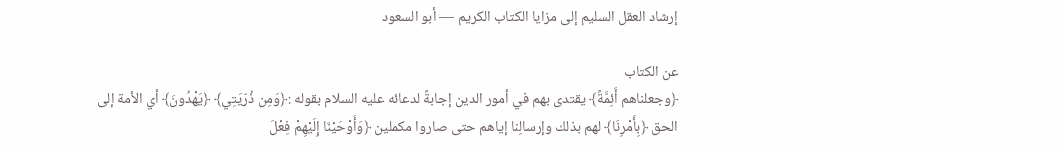إرشاد العقل السليم إلى مزايا الكتاب الكريم — أبو السعود

عن الكتاب
﴿وجعلناهم أَئِمَّةً﴾ يقتدى بهم في أمور الدين إجابةً لدعائه عليه السلام بقوله :﴿وَمِن ذُرّيَتِي﴾ ﴿يَهْدُونَ﴾ أي الأمة إلى الحق ﴿بِأَمْرِنَا﴾ لهم بذلك وإرسالِنا إياهم حتى صاروا مكملين ﴿وَأَوْحَيْنَا إِلَيْهِمْ فِعْلَ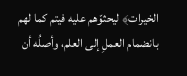الخيرات﴾ ليحثوّهم عليه فيتم كما لهم بانضمام العملِ إلى العلم، وأصلُه أن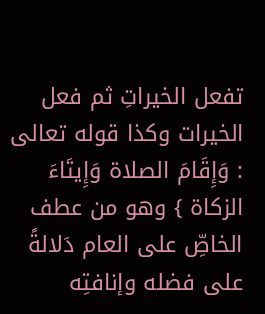تفعل الخيراتِ ثم فعل الخيرات وكذا قوله تعالى : وَإِقَامَ الصلاة وَإِيتَاءَ الزكاة } وهو من عطف الخاصِّ على العام دَلالةً على فضله وإنافتِه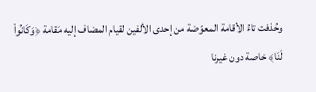وحُذفت تاءُ الأقامة المعوّضة من إحدى الألفين لقيام المضاف إليه مَقامة ﴿وَكَانُواْ لَنَا﴾ خاصة دون غيرنا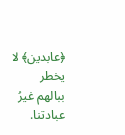﴿عابدين﴾ لا يخطر ببالهم غيرُ عبادتنا.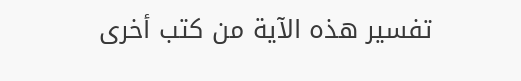تفسير هذه الآية من كتب أخرى